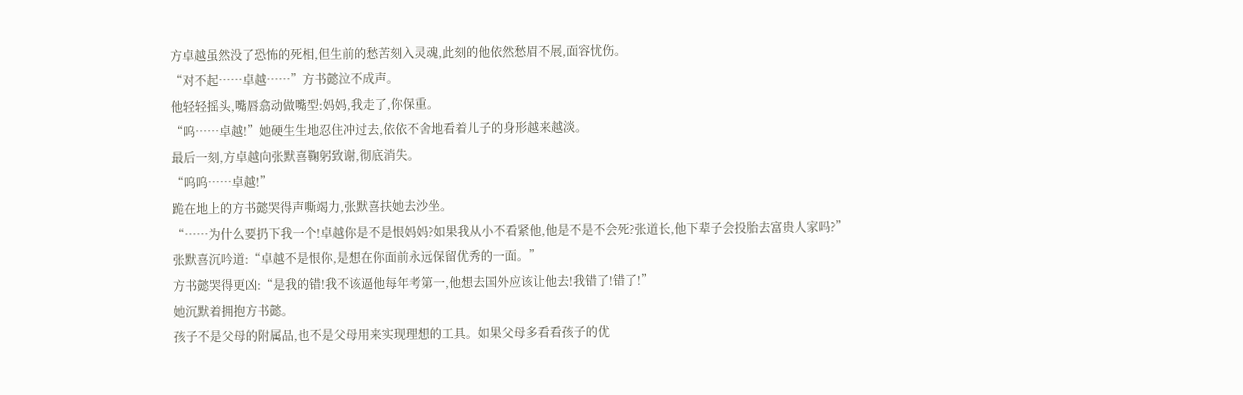方卓越虽然没了恐怖的死相,但生前的愁苦刻入灵魂,此刻的他依然愁眉不展,面容忧伤。
“对不起……卓越……”方书懿泣不成声。
他轻轻摇头,嘴唇翕动做嘴型:妈妈,我走了,你保重。
“呜……卓越!”她硬生生地忍住冲过去,依依不舍地看着儿子的身形越来越淡。
最后一刻,方卓越向张默喜鞠躬致谢,彻底消失。
“呜呜……卓越!”
跪在地上的方书懿哭得声嘶竭力,张默喜扶她去沙坐。
“……为什么要扔下我一个!卓越你是不是恨妈妈?如果我从小不看紧他,他是不是不会死?张道长,他下辈子会投胎去富贵人家吗?”
张默喜沉吟道:“卓越不是恨你,是想在你面前永远保留优秀的一面。”
方书懿哭得更凶:“是我的错!我不该逼他每年考第一,他想去国外应该让他去!我错了!错了!”
她沉默着拥抱方书懿。
孩子不是父母的附属品,也不是父母用来实现理想的工具。如果父母多看看孩子的优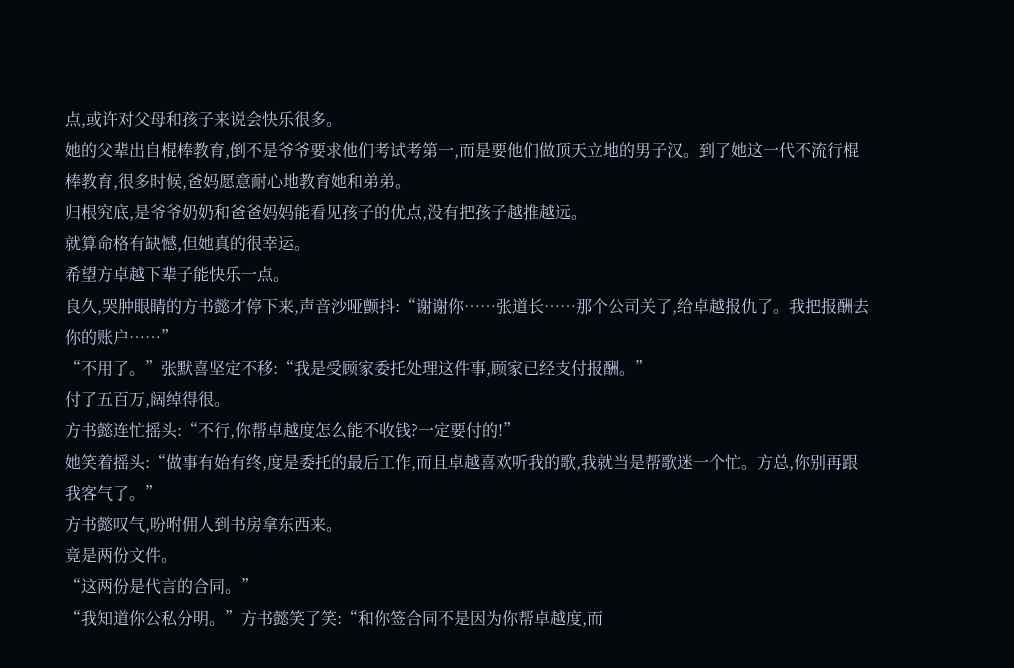点,或许对父母和孩子来说会快乐很多。
她的父辈出自棍棒教育,倒不是爷爷要求他们考试考第一,而是要他们做顶天立地的男子汉。到了她这一代不流行棍棒教育,很多时候,爸妈愿意耐心地教育她和弟弟。
归根究底,是爷爷奶奶和爸爸妈妈能看见孩子的优点,没有把孩子越推越远。
就算命格有缺憾,但她真的很幸运。
希望方卓越下辈子能快乐一点。
良久,哭肿眼睛的方书懿才停下来,声音沙哑颤抖:“谢谢你……张道长……那个公司关了,给卓越报仇了。我把报酬去你的账户……”
“不用了。”张默喜坚定不移:“我是受顾家委托处理这件事,顾家已经支付报酬。”
付了五百万,阔绰得很。
方书懿连忙摇头:“不行,你帮卓越度怎么能不收钱?一定要付的!”
她笑着摇头:“做事有始有终,度是委托的最后工作,而且卓越喜欢听我的歌,我就当是帮歌迷一个忙。方总,你别再跟我客气了。”
方书懿叹气,吩咐佣人到书房拿东西来。
竟是两份文件。
“这两份是代言的合同。”
“我知道你公私分明。”方书懿笑了笑:“和你签合同不是因为你帮卓越度,而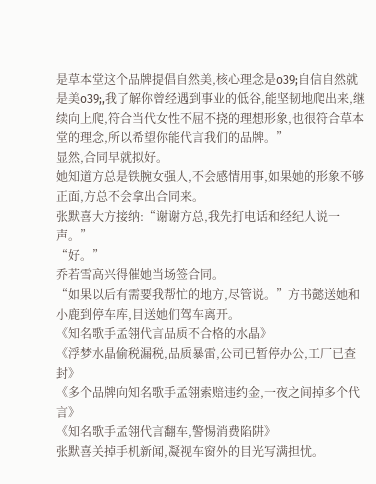是草本堂这个品牌提倡自然美,核心理念是o39;自信自然就是美o39;,我了解你曾经遇到事业的低谷,能坚韧地爬出来,继续向上爬,符合当代女性不屈不挠的理想形象,也很符合草本堂的理念,所以希望你能代言我们的品牌。”
显然,合同早就拟好。
她知道方总是铁腕女强人,不会感情用事,如果她的形象不够正面,方总不会拿出合同来。
张默喜大方接纳:“谢谢方总,我先打电话和经纪人说一声。”
“好。”
乔若雪高兴得催她当场签合同。
“如果以后有需要我帮忙的地方,尽管说。”方书懿送她和小鹿到停车库,目送她们驾车离开。
《知名歌手孟翎代言品质不合格的水晶》
《浮梦水晶偷税漏税,品质暴雷,公司已暂停办公,工厂已查封》
《多个品牌向知名歌手孟翎索赔违约金,一夜之间掉多个代言》
《知名歌手孟翎代言翻车,警惕消费陷阱》
张默喜关掉手机新闻,凝视车窗外的目光写满担忧。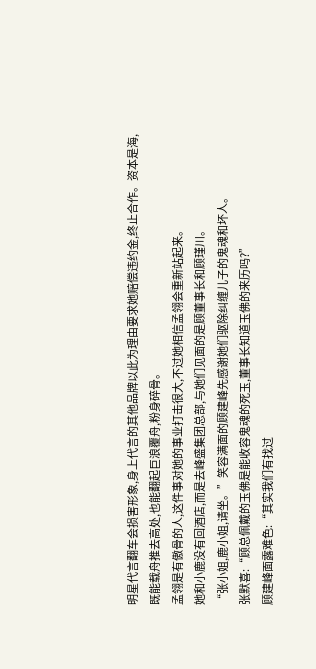明星代言翻车会损害形象,身上代言的其他品牌以此为理由要求她赔偿违约金,终止合作。资本是海,既能载舟推去高处,也能翻起巨浪覆舟,粉身碎骨。
孟翎是有傲骨的人,这件事对她的事业打击很大,不过她相信孟翎会重新站起来。
她和小鹿没有回酒店,而是去峰盛集团总部,与她们见面的是顾董事长和顾瑾川。
“张小姐,鹿小姐,请坐。”笑容满面的顾建峰先感谢她们驱除纠缠儿子的鬼魂和坏人。
张默喜:“顾总佩戴的玉佛是能收容鬼魂的死玉,董事长知道玉佛的来历吗?”
顾建峰面露难色:“其实我们有找过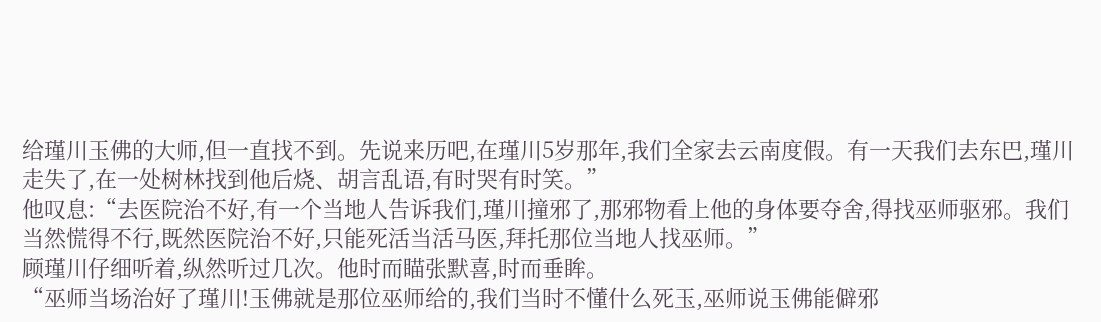给瑾川玉佛的大师,但一直找不到。先说来历吧,在瑾川5岁那年,我们全家去云南度假。有一天我们去东巴,瑾川走失了,在一处树林找到他后烧、胡言乱语,有时哭有时笑。”
他叹息:“去医院治不好,有一个当地人告诉我们,瑾川撞邪了,那邪物看上他的身体要夺舍,得找巫师驱邪。我们当然慌得不行,既然医院治不好,只能死活当活马医,拜托那位当地人找巫师。”
顾瑾川仔细听着,纵然听过几次。他时而瞄张默喜,时而垂眸。
“巫师当场治好了瑾川!玉佛就是那位巫师给的,我们当时不懂什么死玉,巫师说玉佛能僻邪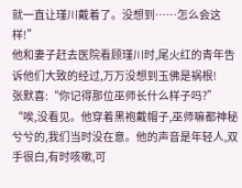就一直让瑾川戴着了。没想到……怎么会这样!”
他和妻子赶去医院看顾瑾川时,尾火红的青年告诉他们大致的经过,万万没想到玉佛是祸根!
张默喜:“你记得那位巫师长什么样子吗?”
“唉,没看见。他穿着黑袍戴帽子,巫师嘛都神秘兮兮的,我们当时没在意。他的声音是年轻人,双手很白,有时咳嗽,可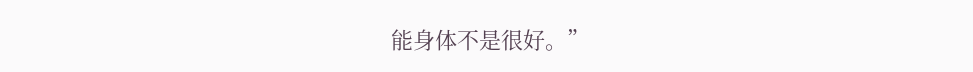能身体不是很好。”